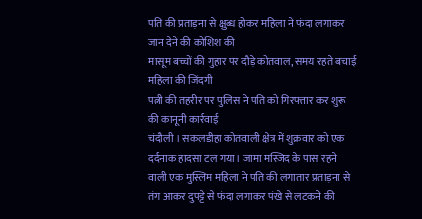पति की प्रताड़ना से क्षुब्ध होकर महिला ने फंदा लगाकर जान देने की कोशिश की
मासूम बच्चों की गुहार पर दौड़े कोतवाल, समय रहते बचाई महिला की जिंदगी
पत्नी की तहरीर पर पुलिस ने पति को गिरफ्तार कर शुरू की कानूनी कार्रवाई
चंदौली । सकलडीहा कोतवाली क्षेत्र में शुक्रवार को एक दर्दनाक हादसा टल गया। जामा मस्जिद के पास रहने वाली एक मुस्लिम महिला ने पति की लगातार प्रताड़ना से तंग आकर दुपट्टे से फंदा लगाकर पंखे से लटकने की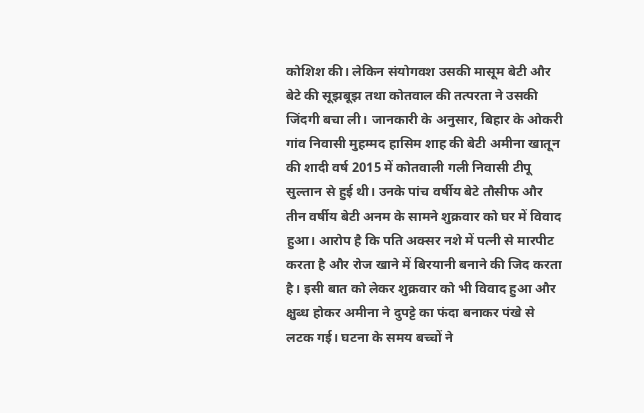कोशिश की। लेकिन संयोगवश उसकी मासूम बेटी और बेटे की सूझबूझ तथा कोतवाल की तत्परता ने उसकी जिंदगी बचा ली। जानकारी के अनुसार, बिहार के ओकरी गांव निवासी मुहम्मद हासिम शाह की बेटी अमीना खातून की शादी वर्ष 2015 में कोतवाली गली निवासी टीपू सुल्तान से हुई थी। उनके पांच वर्षीय बेटे तौसीफ और तीन वर्षीय बेटी अनम के सामने शुक्रवार को घर में विवाद हुआ। आरोप है कि पति अक्सर नशे में पत्नी से मारपीट करता है और रोज खाने में बिरयानी बनाने की जिद करता है। इसी बात को लेकर शुक्रवार को भी विवाद हुआ और क्षुब्ध होकर अमीना ने दुपट्टे का फंदा बनाकर पंखे से लटक गई। घटना के समय बच्चों ने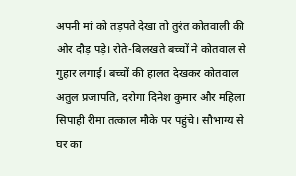अपनी मां को तड़पते देखा तो तुरंत कोतवाली की ओर दौड़ पड़े। रोते-बिलखते बच्चों ने कोतवाल से गुहार लगाई। बच्चों की हालत देखकर कोतवाल अतुल प्रजापति, दरोगा दिनेश कुमार और महिला सिपाही रीमा तत्काल मौके पर पहुंचे। सौभाग्य से घर का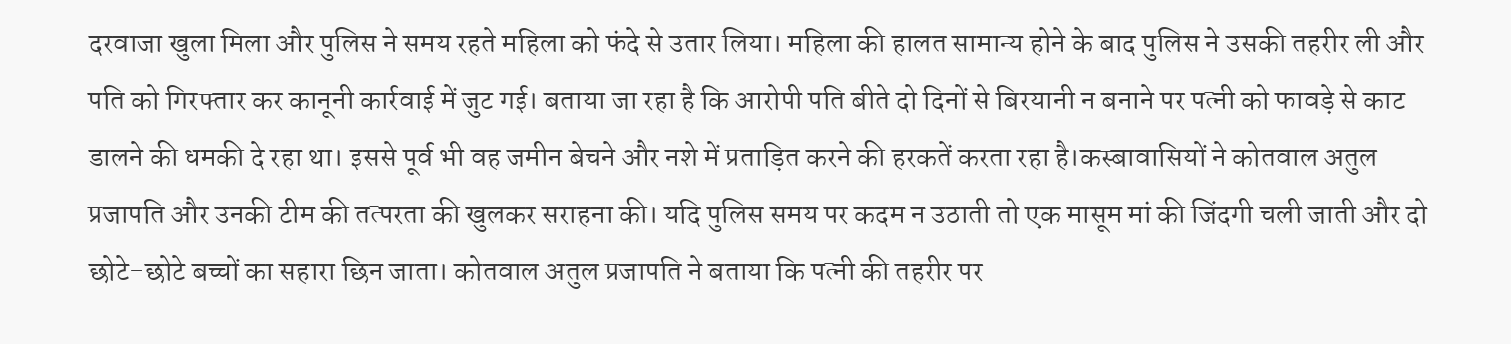दरवाजा खुला मिला और पुलिस ने समय रहते महिला को फंदे से उतार लिया। महिला की हालत सामान्य होने के बाद पुलिस ने उसकी तहरीर ली और पति को गिरफ्तार कर कानूनी कार्रवाई में जुट गई। बताया जा रहा है कि आरोपी पति बीते दो दिनों से बिरयानी न बनाने पर पत्नी को फावड़े से काट डालने की धमकी दे रहा था। इससे पूर्व भी वह जमीन बेचने और नशे में प्रताड़ित करने की हरकतें करता रहा है।कस्बावासियों ने कोतवाल अतुल प्रजापति और उनकी टीम की तत्परता की खुलकर सराहना की। यदि पुलिस समय पर कदम न उठाती तो एक मासूम मां की जिंदगी चली जाती और दो छोटे-छोटे बच्चों का सहारा छिन जाता। कोतवाल अतुल प्रजापति ने बताया कि पत्नी की तहरीर पर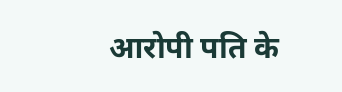आरोपी पति के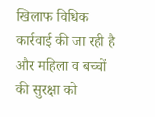खिलाफ विधिक कार्रवाई की जा रही है और महिला व बच्चों की सुरक्षा को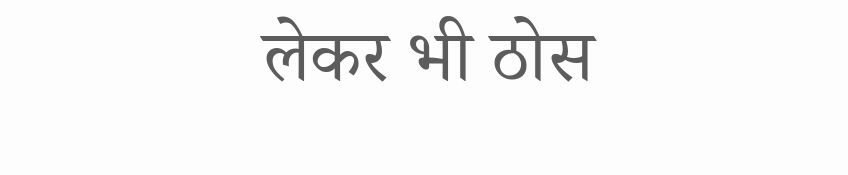लेकर भी ठोस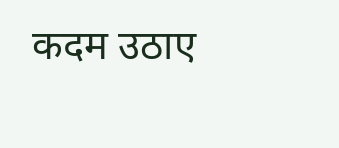कदम उठाए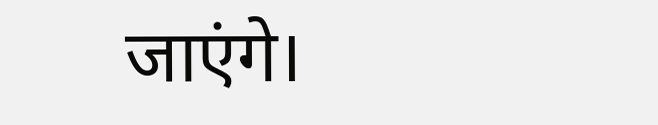जाएंगे।